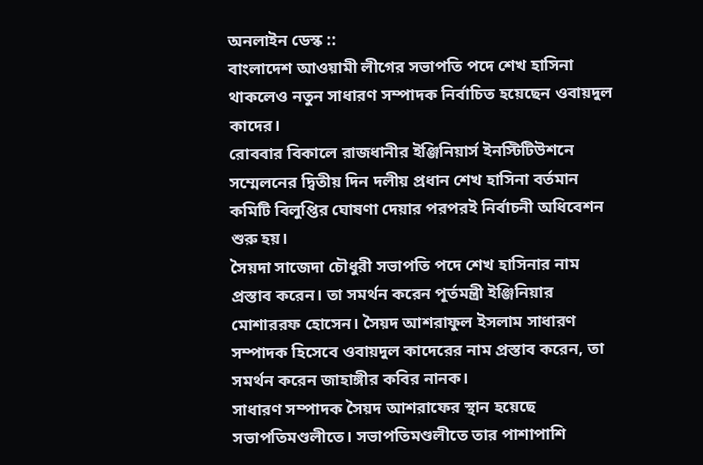অনলাইন ডেস্ক ::
বাংলাদেশ আওয়ামী লীগের সভাপতি পদে শেখ হাসিনা থাকলেও নতুন সাধারণ সম্পাদক নির্বাচিত হয়েছেন ওবায়দুল কাদের।
রোববার বিকালে রাজধানীর ইঞ্জিনিয়ার্স ইনস্টিটিউশনে সম্মেলনের দ্বিতীয় দিন দলীয় প্রধান শেখ হাসিনা বর্তমান কমিটি বিলুপ্তির ঘোষণা দেয়ার পরপরই নির্বাচনী অধিবেশন শুরু হয়।
সৈয়দা সাজেদা চৌধুরী সভাপতি পদে শেখ হাসিনার নাম প্রস্তাব করেন। তা সমর্থন করেন পূর্তমন্ত্রী ইঞ্জিনিয়ার মোশাররফ হোসেন। সৈয়দ আশরাফুল ইসলাম সাধারণ সম্পাদক হিসেবে ওবায়দুল কাদেরের নাম প্রস্তাব করেন, তা সমর্থন করেন জাহাঙ্গীর কবির নানক।
সাধারণ সম্পাদক সৈয়দ আশরাফের স্থান হয়েছে সভাপতিমণ্ডলীতে। সভাপতিমণ্ডলীতে তার পাশাপাশি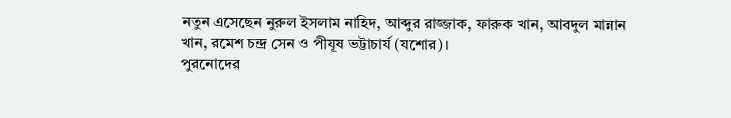নতুন এসেছেন নুরুল ইসলাম নাহিদ, আব্দুর রাজ্জাক, ফারুক খান, আবদুল মান্নান খান, রমেশ চন্দ্র সেন ও পীযূষ ভট্টাচার্য (যশোর)।
পুরনোদের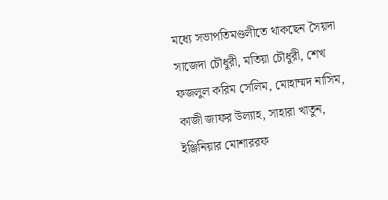মধ্যে সভাপতিমণ্ডলীতে থাকছেন সৈয়দা সাজেদা চৌধুরী, মতিয়া চৌধুরী, শেখ ফজলুল করিম সেলিম, মোহাম্মদ নাসিম, কাজী জাফর উল্যাহ, সাহারা খাতুন, ইঞ্জিনিয়ার মোশাররফ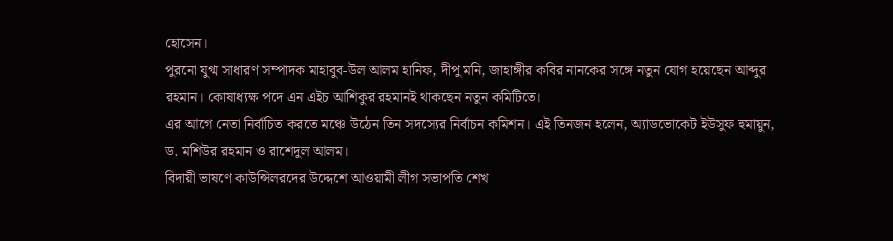হোসেন।
পুরনো যুগ্ম সাধারণ সম্পাদক মাহাবুব-উল আলম হানিফ, দীপু মনি, জাহাঙ্গীর কবির নানকের সঙ্গে নতুন যোগ হয়েছেন আব্দুর রহমান। কোষাধ্যক্ষ পদে এন এইচ আশিকুর রহমানই থাকছেন নতুন কমিটিতে।
এর আগে নেতা নির্বাচিত করতে মঞ্চে উঠেন তিন সদস্যের নির্বাচন কমিশন। এই তিনজন হলেন, অ্যাডভোকেট ইউসুফ হুমায়ুন, ড. মশিউর রহমান ও রাশেদুল আলম।
বিদায়ী ভাষণে কাউন্সিলরদের উদ্দেশে আওয়ামী লীগ সভাপতি শেখ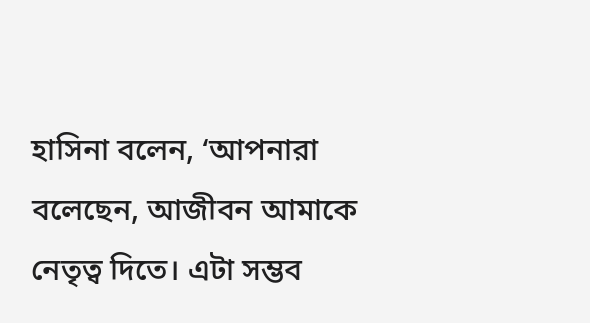হাসিনা বলেন, ‘আপনারা বলেছেন, আজীবন আমাকে নেতৃত্ব দিতে। এটা সম্ভব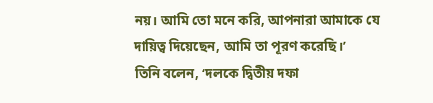নয়। আমি তো মনে করি, আপনারা আমাকে যে দায়িত্ব দিয়েছেন, আমি তা পূরণ করেছি।’
তিনি বলেন, ‘দলকে দ্বিতীয় দফা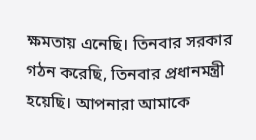ক্ষমতায় এনেছি। তিনবার সরকার গঠন করেছি, তিনবার প্রধানমন্ত্রী হয়েছি। আপনারা আমাকে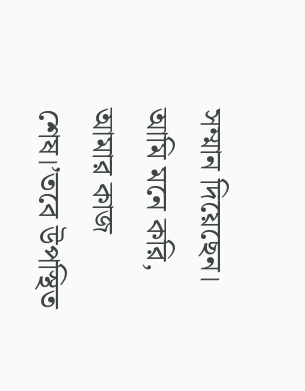সম্মান দিয়েছেন। আমি মনে করি, আমার কাজ শেষ।’তবে উপস্থিত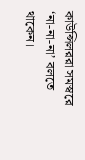কাউন্সিলররা সমস্বরে ‘না-না-না’ বলতে থাকেন।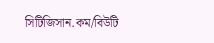সিটিজিসান.কম/বিউটি